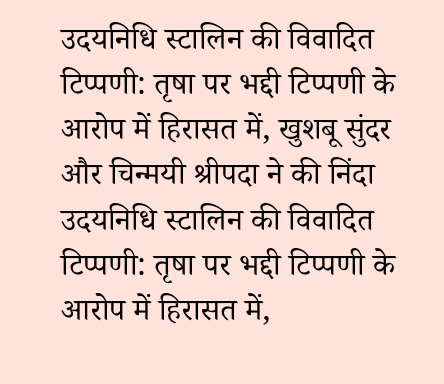उदयनिधि स्टालिन की विवादित टिप्पणी: तृषा पर भद्दी टिप्पणी के आरोप में हिरासत में, खुशबू सुंदर और चिन्मयी श्रीपदा ने की निंदा
उदयनिधि स्टालिन की विवादित टिप्पणी: तृषा पर भद्दी टिप्पणी के आरोप में हिरासत में,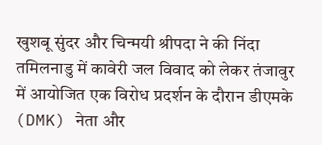खुशबू सुंदर और चिन्मयी श्रीपदा ने की निंदा
तमिलनाडु में कावेरी जल विवाद को लेकर तंजावुर में आयोजित एक विरोध प्रदर्शन के दौरान डीएमके (DMK) नेता और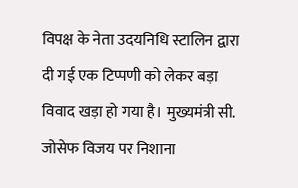विपक्ष के नेता उदयनिधि स्टालिन द्वारा दी गई एक टिप्पणी को लेकर बड़ा विवाद खड़ा हो गया है। मुख्यमंत्री सी. जोसेफ विजय पर निशाना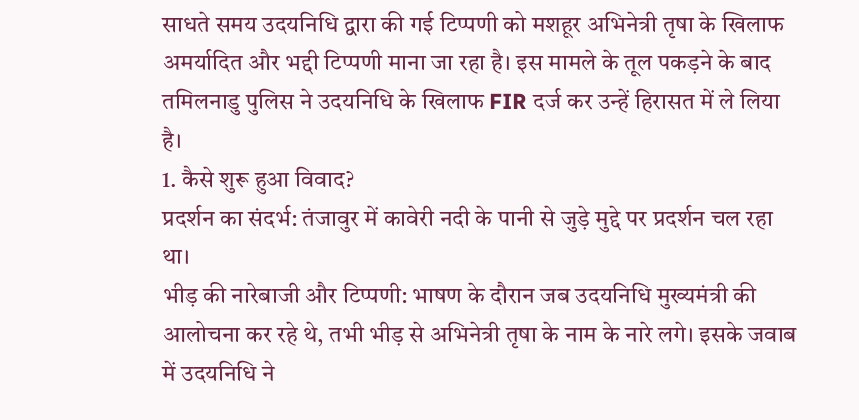साधते समय उदयनिधि द्वारा की गई टिप्पणी को मशहूर अभिनेत्री तृषा के खिलाफ अमर्यादित और भद्दी टिप्पणी माना जा रहा है। इस मामले के तूल पकड़ने के बाद तमिलनाडु पुलिस ने उदयनिधि के खिलाफ FIR दर्ज कर उन्हें हिरासत में ले लिया है।
1. कैसे शुरू हुआ विवाद?
प्रदर्शन का संदर्भ: तंजावुर में कावेरी नदी के पानी से जुड़े मुद्दे पर प्रदर्शन चल रहा था।
भीड़ की नारेबाजी और टिप्पणी: भाषण के दौरान जब उदयनिधि मुख्यमंत्री की आलोचना कर रहे थे, तभी भीड़ से अभिनेत्री तृषा के नाम के नारे लगे। इसके जवाब में उदयनिधि ने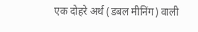एक दोहरे अर्थ (डबल मीनिंग) वाली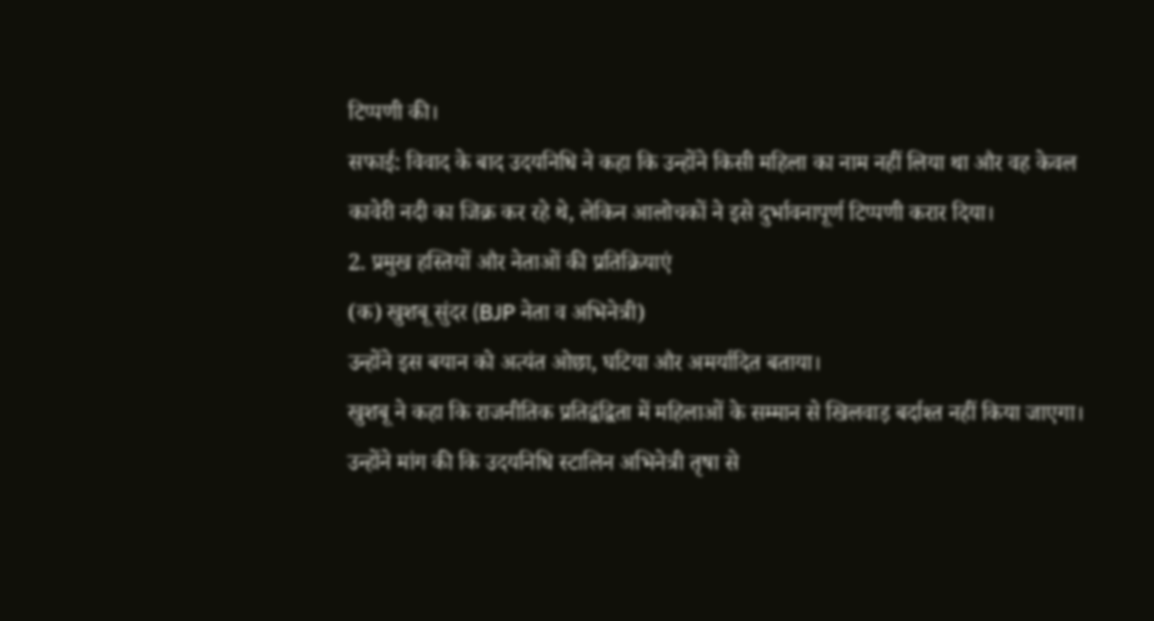टिप्पणी की।
सफाई: विवाद के बाद उदयनिधि ने कहा कि उन्होंने किसी महिला का नाम नहीं लिया था और वह केवल कावेरी नदी का जिक्र कर रहे थे, लेकिन आलोचकों ने इसे दुर्भावनापूर्ण टिप्पणी करार दिया।
2. प्रमुख हस्तियों और नेताओं की प्रतिक्रियाएं
(क) खुशबू सुंदर (BJP नेता व अभिनेत्री)
उन्होंने इस बयान को अत्यंत ओछा, घटिया और अमर्यादित बताया।
खुशबू ने कहा कि राजनीतिक प्रतिद्वंद्विता में महिलाओं के सम्मान से खिलवाड़ बर्दाश्त नहीं किया जाएगा।
उन्होंने मांग की कि उदयनिधि स्टालिन अभिनेत्री तृषा से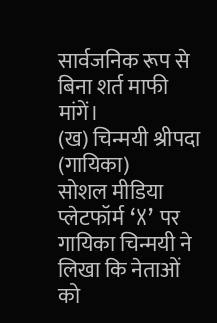सार्वजनिक रूप से बिना शर्त माफी मांगें।
(ख) चिन्मयी श्रीपदा (गायिका)
सोशल मीडिया प्लेटफॉर्म ‘X’ पर गायिका चिन्मयी ने लिखा कि नेताओं को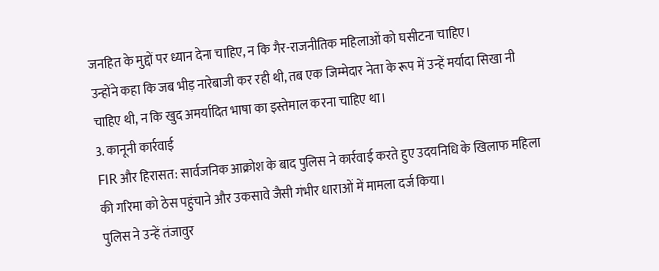जनहित के मुद्दों पर ध्यान देना चाहिए, न कि गैर-राजनीतिक महिलाओं को घसीटना चाहिए।
उन्होंने कहा कि जब भीड़ नारेबाजी कर रही थी, तब एक जिम्मेदार नेता के रूप में उन्हें मर्यादा सिखा नी चाहिए थी, न कि खुद अमर्यादित भाषा का इस्तेमाल करना चाहिए था।
3. कानूनी कार्रवाई
FIR और हिरासत: सार्वजनिक आक्रोश के बाद पुलिस ने कार्रवाई करते हुए उदयनिधि के खिलाफ महिला की गरिमा को ठेस पहुंचाने और उकसावे जैसी गंभीर धाराओं में मामला दर्ज किया।
पुलिस ने उन्हें तंजावुर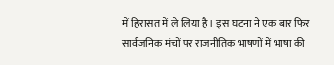में हिरासत में ले लिया है। इस घटना ने एक बार फिर सार्वजनिक मंचों पर राजनीतिक भाषणों में भाषा की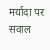मर्यादा पर सवाल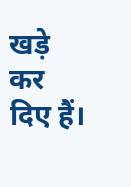खड़े कर दिए हैं।